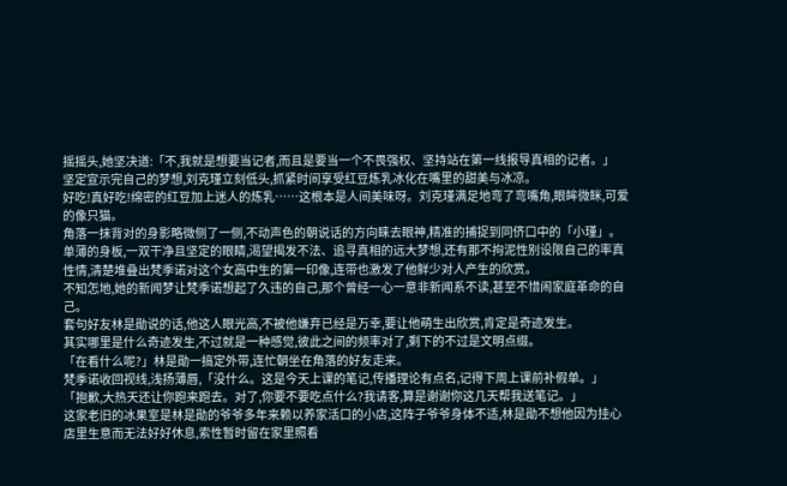摇摇头,她坚决道:「不,我就是想要当记者,而且是要当一个不畏强权、坚持站在第一线报导真相的记者。」
坚定宣示完自己的梦想,刘克瑾立刻低头,抓紧时间享受红豆炼乳冰化在嘴里的甜美与冰凉。
好吃!真好吃!绵密的红豆加上迷人的炼乳……这根本是人间美味呀。刘克瑾满足地弯了弯嘴角,眼眸微眯,可爱的像只猫。
角落一抹背对的身影略微侧了一侧,不动声色的朝说话的方向睐去眼神,精准的捕捉到同侪口中的「小瑾」。
单薄的身板,一双干净且坚定的眼睛,渴望揭发不法、追寻真相的远大梦想,还有那不拘泥性别设限自己的率真性情,清楚堆叠出梵季诺对这个女高中生的第一印像,连带也激发了他鲜少对人产生的欣赏。
不知怎地,她的新闻梦让梵季诺想起了久违的自己,那个曾经一心一意非新闻系不读,甚至不惜闹家庭革命的自己。
套句好友林是勛说的话,他这人眼光高,不被他嫌弃已经是万幸,要让他萌生出欣赏,肯定是奇迹发生。
其实哪里是什么奇迹发生,不过就是一种感觉,彼此之间的频率对了,剩下的不过是文明点缀。
「在看什么呢?」林是勛一搞定外带,连忙朝坐在角落的好友走来。
梵季诺收回视线,浅扬薄唇,「没什么。这是今天上课的笔记,传播理论有点名,记得下周上课前补假单。」
「抱歉,大热天还让你跑来跑去。对了,你要不要吃点什么?我请客,算是谢谢你这几天帮我送笔记。」
这家老旧的冰果室是林是勛的爷爷多年来赖以养家活口的小店,这阵子爷爷身体不适,林是勛不想他因为挂心店里生意而无法好好休息,索性暂时留在家里照看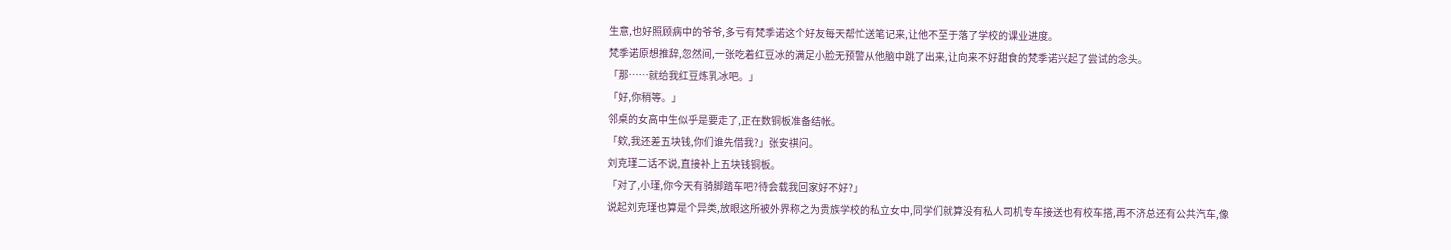生意,也好照顾病中的爷爷,多亏有梵季诺这个好友每天帮忙送笔记来,让他不至于落了学校的课业进度。
梵季诺原想推辞,忽然间,一张吃着红豆冰的满足小脸无预警从他脑中跳了出来,让向来不好甜食的梵季诺兴起了尝试的念头。
「那……就给我红豆炼乳冰吧。」
「好,你稍等。」
邻桌的女高中生似乎是要走了,正在数铜板准备结帐。
「欸,我还差五块钱,你们谁先借我?」张安祺问。
刘克瑾二话不说,直接补上五块钱铜板。
「对了,小瑾,你今天有骑脚踏车吧?待会载我回家好不好?」
说起刘克瑾也算是个异类,放眼这所被外界称之为贵族学校的私立女中,同学们就算没有私人司机专车接送也有校车搭,再不济总还有公共汽车,像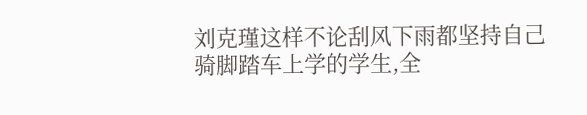刘克瑾这样不论刮风下雨都坚持自己骑脚踏车上学的学生,全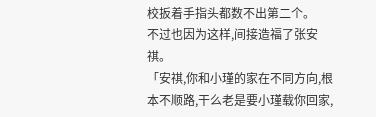校扳着手指头都数不出第二个。
不过也因为这样,间接造福了张安祺。
「安祺,你和小瑾的家在不同方向,根本不顺路,干么老是要小瑾载你回家,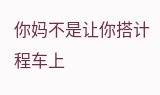你妈不是让你搭计程车上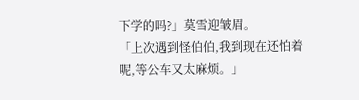下学的吗?」莫雪迎皱眉。
「上次遇到怪伯伯,我到现在还怕着呢,等公车又太麻烦。」